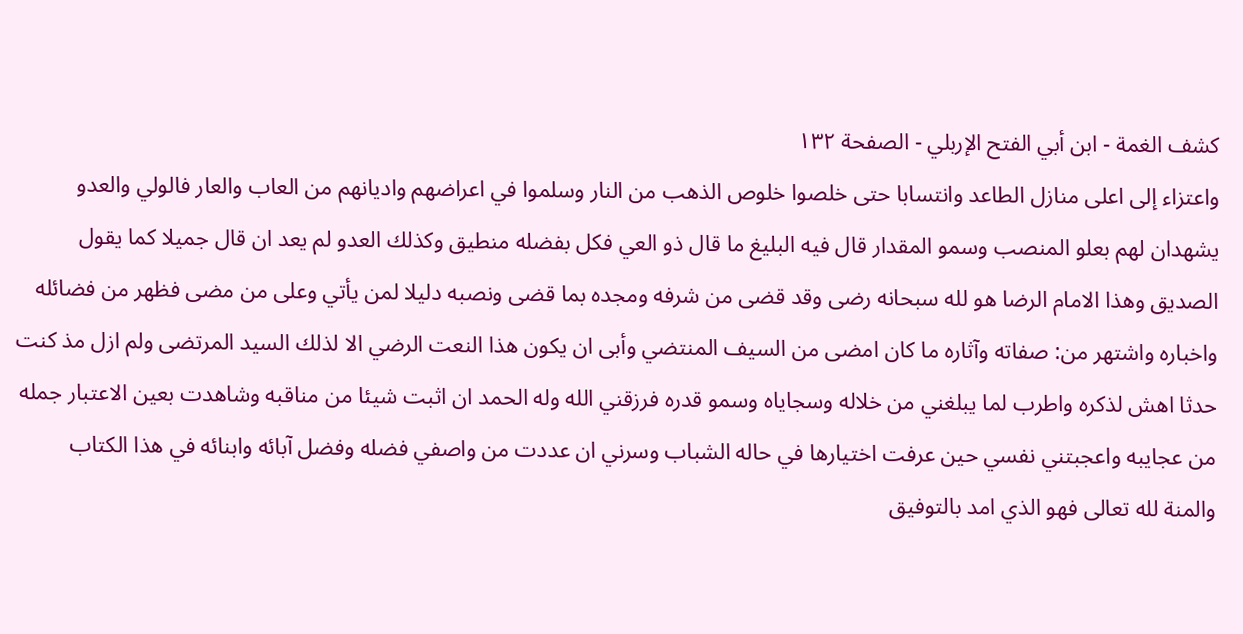كشف الغمة - ابن أبي الفتح الإربلي - الصفحة ١٣٢
واعتزاء إلى اعلى منازل الطاعد وانتسابا حتى خلصوا خلوص الذهب من النار وسلموا في اعراضهم واديانهم من العاب والعار فالولي والعدو يشهدان لهم بعلو المنصب وسمو المقدار قال فيه البليغ ما قال ذو العي فكل بفضله منطيق وكذلك العدو لم يعد ان قال جميلا كما يقول الصديق وهذا الامام الرضا هو لله سبحانه رضى وقد قضى من شرفه ومجده بما قضى ونصبه دليلا لمن يأتي وعلى من مضى فظهر من فضائله واخباره واشتهر من: صفاته وآثاره ما كان امضى من السيف المنتضي وأبى ان يكون هذا النعت الرضي الا لذلك السيد المرتضى ولم ازل مذ كنت حدثا اهش لذكره واطرب لما يبلغني من خلاله وسجاياه وسمو قدره فرزقني الله وله الحمد ان اثبت شيئا من مناقبه وشاهدت بعين الاعتبار جمله من عجايبه واعجبتني نفسي حين عرفت اختيارها في حاله الشباب وسرني ان عددت من واصفي فضله وفضل آبائه وابنائه في هذا الكتاب والمنة لله تعالى فهو الذي امد بالتوفيق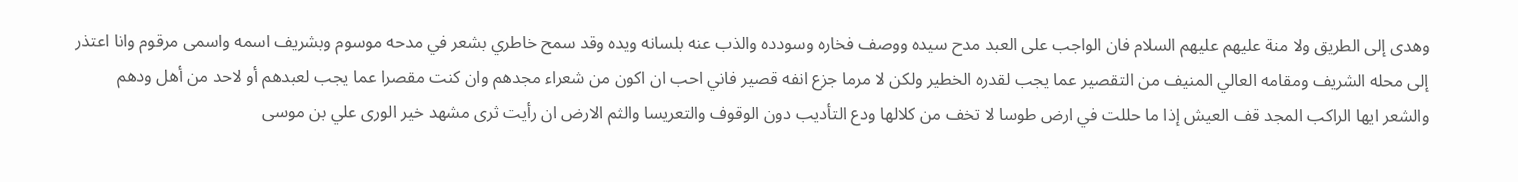وهدى إلى الطريق ولا منة عليهم عليهم السلام فان الواجب على العبد مدح سيده ووصف فخاره وسودده والذب عنه بلسانه ويده وقد سمح خاطري بشعر في مدحه موسوم وبشريف اسمه واسمى مرقوم وانا اعتذر إلى محله الشريف ومقامه العالي المنيف من التقصير عما يجب لقدره الخطير ولكن لا مرما جزع انفه قصير فاني احب ان اكون من شعراء مجدهم وان كنت مقصرا عما يجب لعبدهم أو لاحد من أهل ودهم والشعر ايها الراكب المجد قف العيش إذا ما حللت في ارض طوسا لا تخف من كلالها ودع التأديب دون الوقوف والتعريسا والثم الارض ان رأيت ثرى مشهد خير الورى علي بن موسى